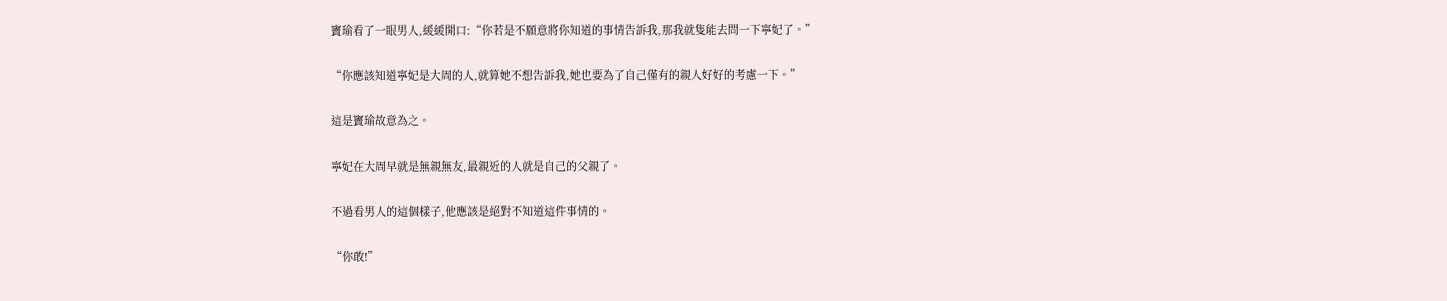竇瑜看了一眼男人,緩緩開口:“你若是不願意將你知道的事情告訴我,那我就隻能去問一下寧妃了。”

“你應該知道寧妃是大周的人,就算她不想告訴我,她也要為了自己僅有的親人好好的考慮一下。”

這是竇瑜故意為之。

寧妃在大周早就是無親無友,最親近的人就是自己的父親了。

不過看男人的這個樣子,他應該是絕對不知道這件事情的。

“你敢!”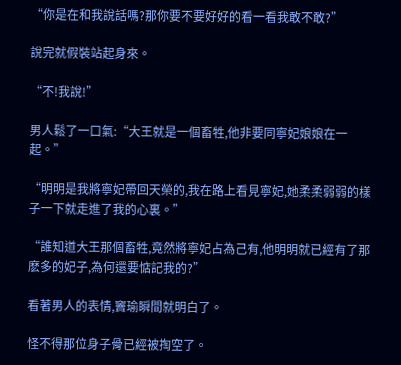“你是在和我說話嗎?那你要不要好好的看一看我敢不敢?”

說完就假裝站起身來。

“不!我說!”

男人鬆了一口氣:“大王就是一個畜牲,他非要同寧妃娘娘在一起。”

“明明是我將寧妃帶回天榮的,我在路上看見寧妃,她柔柔弱弱的樣子一下就走進了我的心裏。”

“誰知道大王那個畜牲,竟然將寧妃占為己有,他明明就已經有了那麽多的妃子,為何還要惦記我的?”

看著男人的表情,竇瑜瞬間就明白了。

怪不得那位身子骨已經被掏空了。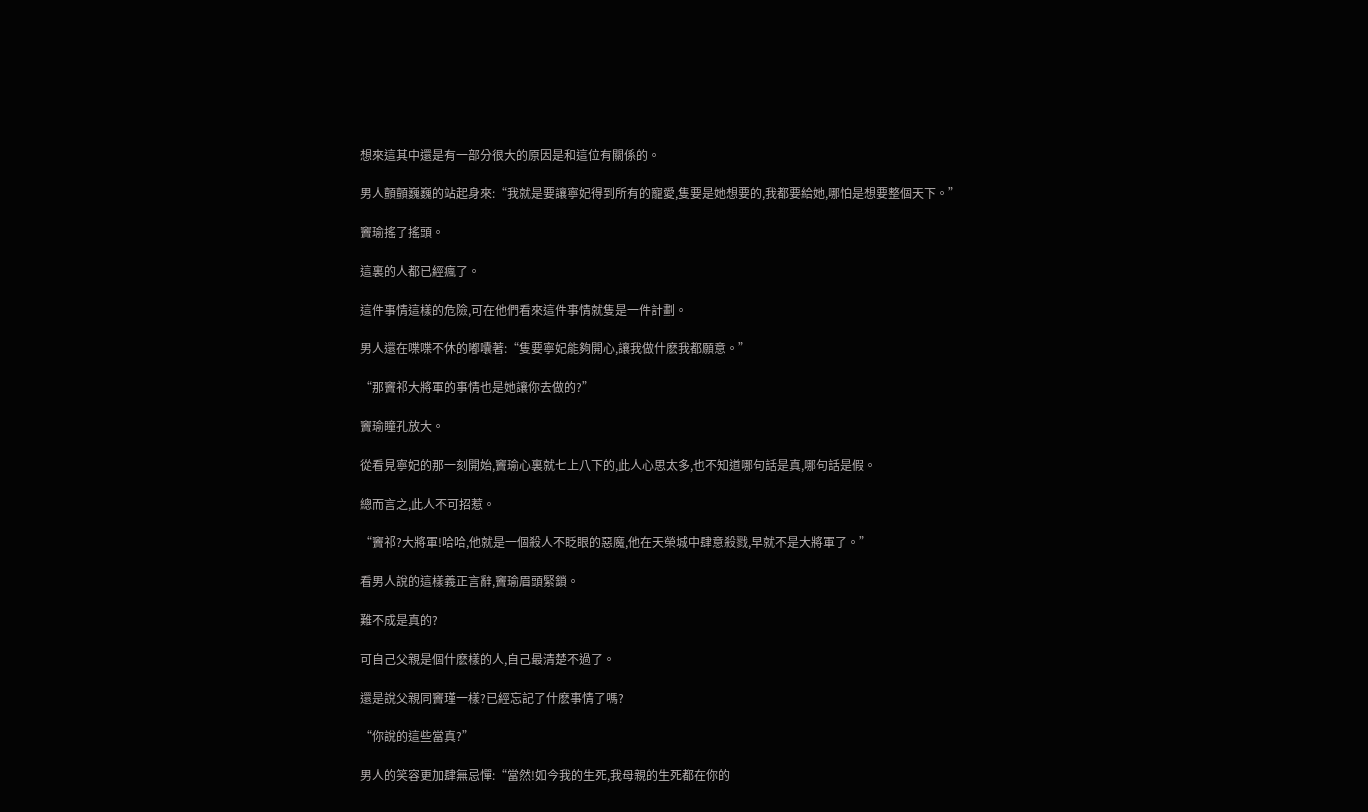想來這其中還是有一部分很大的原因是和這位有關係的。

男人顫顫巍巍的站起身來:“我就是要讓寧妃得到所有的寵愛,隻要是她想要的,我都要給她,哪怕是想要整個天下。”

竇瑜搖了搖頭。

這裏的人都已經瘋了。

這件事情這樣的危險,可在他們看來這件事情就隻是一件計劃。

男人還在喋喋不休的嘟囔著:“隻要寧妃能夠開心,讓我做什麽我都願意。”

“那竇祁大將軍的事情也是她讓你去做的?”

竇瑜瞳孔放大。

從看見寧妃的那一刻開始,竇瑜心裏就七上八下的,此人心思太多,也不知道哪句話是真,哪句話是假。

總而言之,此人不可招惹。

“竇祁?大將軍!哈哈,他就是一個殺人不眨眼的惡魔,他在天榮城中肆意殺戮,早就不是大將軍了。”

看男人說的這樣義正言辭,竇瑜眉頭緊鎖。

難不成是真的?

可自己父親是個什麽樣的人,自己最清楚不過了。

還是說父親同竇瑾一樣?已經忘記了什麽事情了嗎?

“你說的這些當真?”

男人的笑容更加肆無忌憚:“當然!如今我的生死,我母親的生死都在你的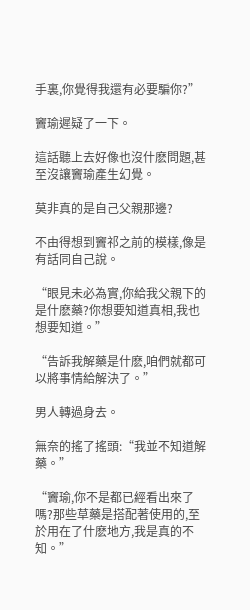手裏,你覺得我還有必要騙你?”

竇瑜遲疑了一下。

這話聽上去好像也沒什麽問題,甚至沒讓竇瑜產生幻覺。

莫非真的是自己父親那邊?

不由得想到竇祁之前的模樣,像是有話同自己說。

“眼見未必為實,你給我父親下的是什麽藥?你想要知道真相,我也想要知道。”

“告訴我解藥是什麽,咱們就都可以將事情給解決了。”

男人轉過身去。

無奈的搖了搖頭:“我並不知道解藥。”

“竇瑜,你不是都已經看出來了嗎?那些草藥是搭配著使用的,至於用在了什麽地方,我是真的不知。”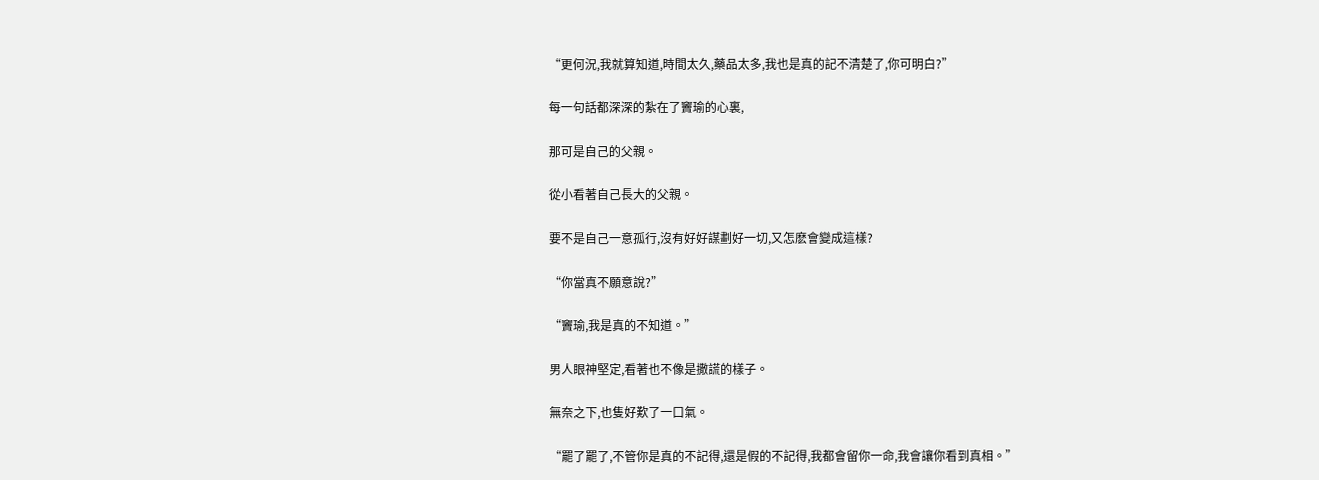“更何況,我就算知道,時間太久,藥品太多,我也是真的記不清楚了,你可明白?”

每一句話都深深的紮在了竇瑜的心裏,

那可是自己的父親。

從小看著自己長大的父親。

要不是自己一意孤行,沒有好好謀劃好一切,又怎麽會變成這樣?

“你當真不願意說?”

“竇瑜,我是真的不知道。”

男人眼神堅定,看著也不像是撒謊的樣子。

無奈之下,也隻好歎了一口氣。

“罷了罷了,不管你是真的不記得,還是假的不記得,我都會留你一命,我會讓你看到真相。”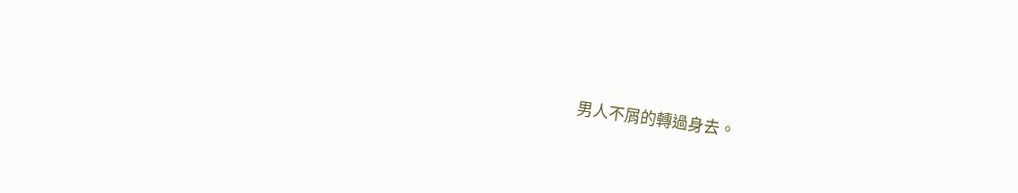男人不屑的轉過身去。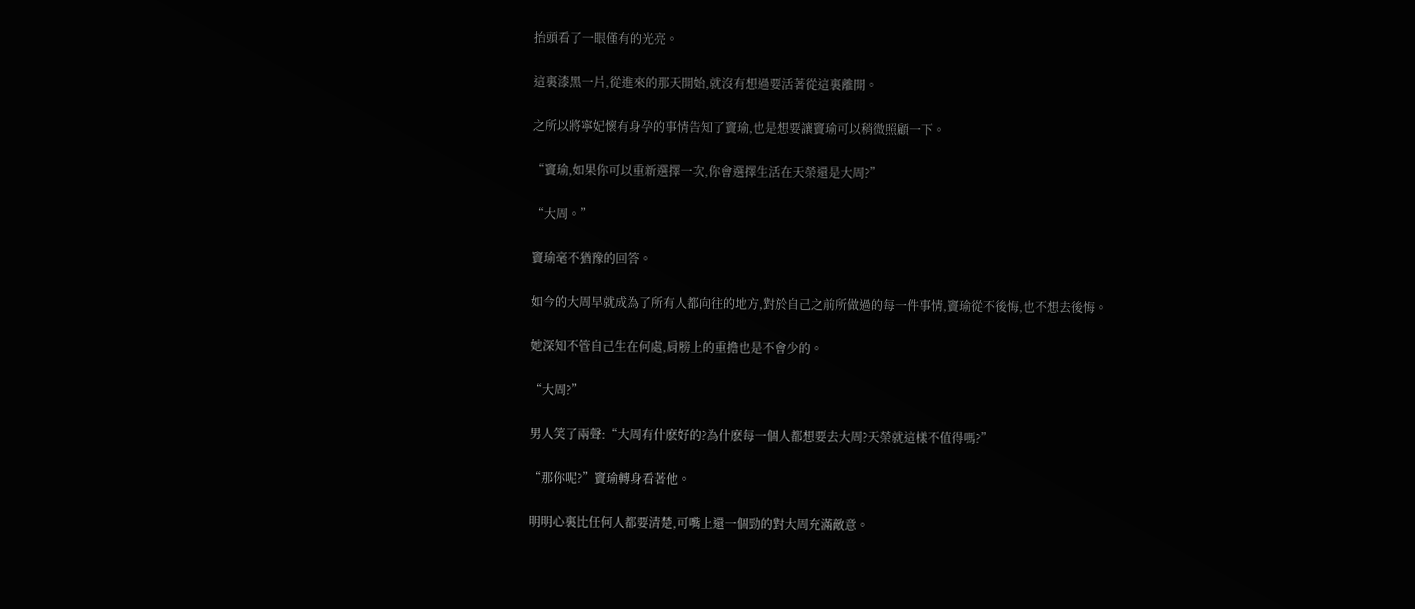抬頭看了一眼僅有的光亮。

這裏漆黑一片,從進來的那天開始,就沒有想過要活著從這裏離開。

之所以將寧妃懷有身孕的事情告知了竇瑜,也是想要讓竇瑜可以稍微照顧一下。

“竇瑜,如果你可以重新選擇一次,你會選擇生活在天榮還是大周?”

“大周。”

竇瑜毫不猶豫的回答。

如今的大周早就成為了所有人都向往的地方,對於自己之前所做過的每一件事情,竇瑜從不後悔,也不想去後悔。

她深知不管自己生在何處,肩膀上的重擔也是不會少的。

“大周?”

男人笑了兩聲:“大周有什麽好的?為什麽每一個人都想要去大周?天榮就這樣不值得嗎?”

“那你呢?”竇瑜轉身看著他。

明明心裏比任何人都要清楚,可嘴上還一個勁的對大周充滿敵意。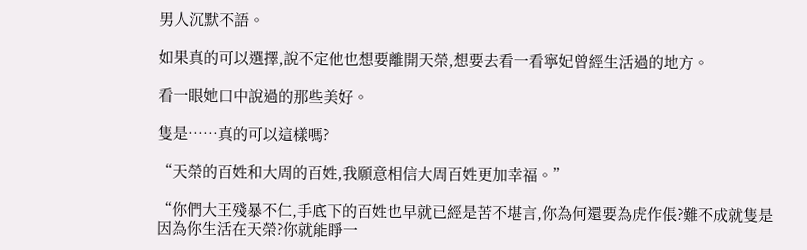男人沉默不語。

如果真的可以選擇,說不定他也想要離開天榮,想要去看一看寧妃曾經生活過的地方。

看一眼她口中說過的那些美好。

隻是……真的可以這樣嗎?

“天榮的百姓和大周的百姓,我願意相信大周百姓更加幸福。”

“你們大王殘暴不仁,手底下的百姓也早就已經是苦不堪言,你為何還要為虎作倀?難不成就隻是因為你生活在天榮?你就能睜一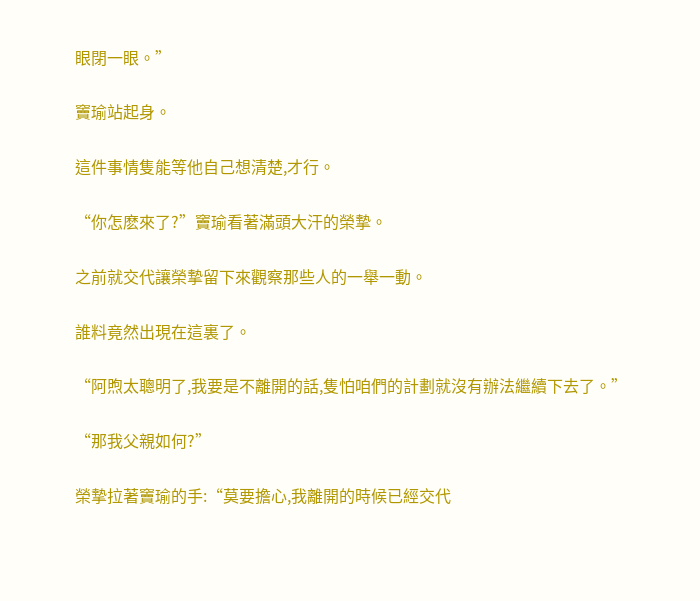眼閉一眼。”

竇瑜站起身。

這件事情隻能等他自己想清楚,才行。

“你怎麽來了?”竇瑜看著滿頭大汗的榮摯。

之前就交代讓榮摯留下來觀察那些人的一舉一動。

誰料竟然出現在這裏了。

“阿煦太聰明了,我要是不離開的話,隻怕咱們的計劃就沒有辦法繼續下去了。”

“那我父親如何?”

榮摯拉著竇瑜的手:“莫要擔心,我離開的時候已經交代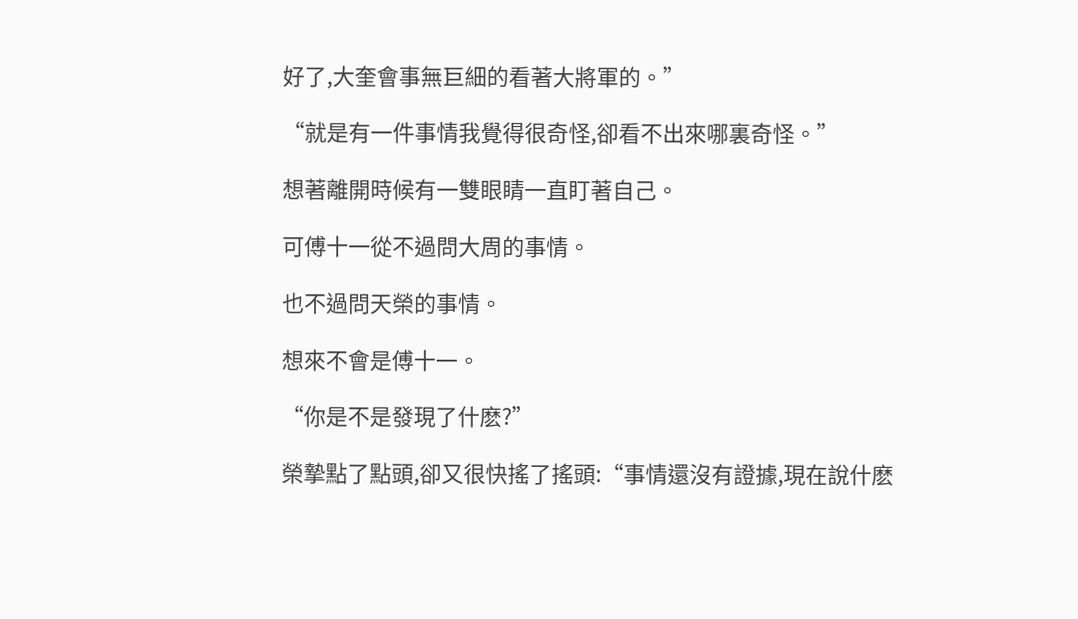好了,大奎會事無巨細的看著大將軍的。”

“就是有一件事情我覺得很奇怪,卻看不出來哪裏奇怪。”

想著離開時候有一雙眼睛一直盯著自己。

可傅十一從不過問大周的事情。

也不過問天榮的事情。

想來不會是傅十一。

“你是不是發現了什麽?”

榮摯點了點頭,卻又很快搖了搖頭:“事情還沒有證據,現在說什麽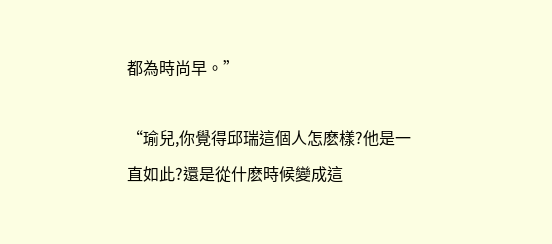都為時尚早。”

“瑜兒,你覺得邱瑞這個人怎麽樣?他是一直如此?還是從什麽時候變成這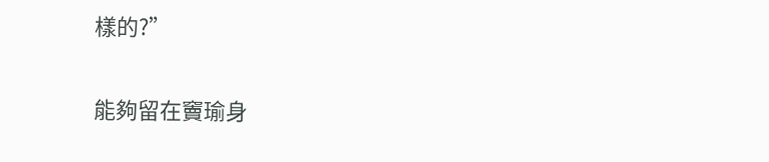樣的?”

能夠留在竇瑜身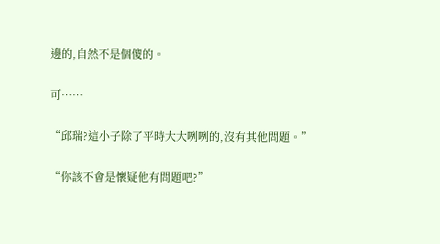邊的,自然不是個傻的。

可……

“邱瑞?這小子除了平時大大咧咧的,沒有其他問題。”

“你該不會是懷疑他有問題吧?”